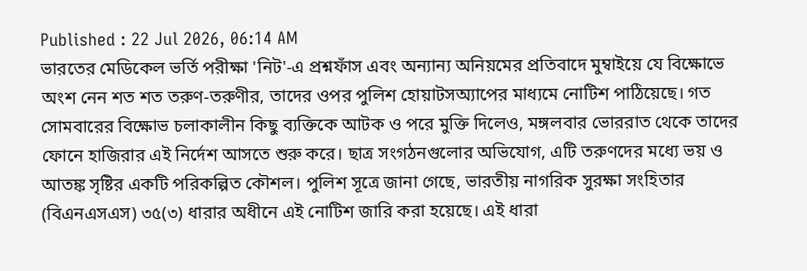Published : 22 Jul 2026, 06:14 AM
ভারতের মেডিকেল ভর্তি পরীক্ষা 'নিট'-এ প্রশ্নফাঁস এবং অন্যান্য অনিয়মের প্রতিবাদে মুম্বাইয়ে যে বিক্ষোভে অংশ নেন শত শত তরুণ-তরুণীর, তাদের ওপর পুলিশ হোয়াটসঅ্যাপের মাধ্যমে নোটিশ পাঠিয়েছে। গত সোমবারের বিক্ষোভ চলাকালীন কিছু ব্যক্তিকে আটক ও পরে মুক্তি দিলেও, মঙ্গলবার ভোররাত থেকে তাদের ফোনে হাজিরার এই নির্দেশ আসতে শুরু করে। ছাত্র সংগঠনগুলোর অভিযোগ, এটি তরুণদের মধ্যে ভয় ও আতঙ্ক সৃষ্টির একটি পরিকল্পিত কৌশল। পুলিশ সূত্রে জানা গেছে, ভারতীয় নাগরিক সুরক্ষা সংহিতার (বিএনএসএস) ৩৫(৩) ধারার অধীনে এই নোটিশ জারি করা হয়েছে। এই ধারা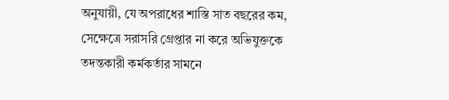অনুযায়ী, যে অপরাধের শাস্তি সাত বছরের কম, সেক্ষেত্রে সরাসরি গ্রেপ্তার না করে অভিযুক্তকে তদন্তকারী কর্মকর্তার সামনে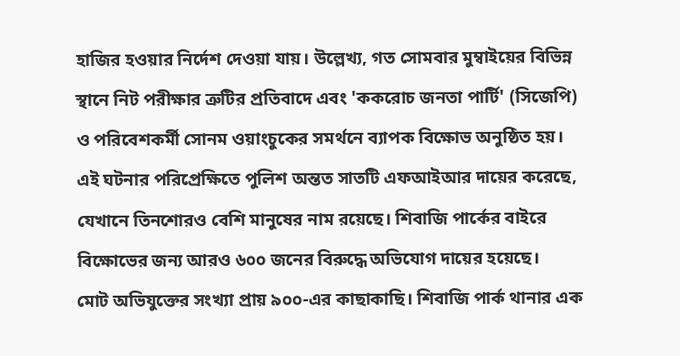হাজির হওয়ার নির্দেশ দেওয়া যায়। উল্লেখ্য, গত সোমবার মুম্বাইয়ের বিভিন্ন স্থানে নিট পরীক্ষার ত্রুটির প্রতিবাদে এবং 'ককরোচ জনতা পার্টি' (সিজেপি) ও পরিবেশকর্মী সোনম ওয়াংচুকের সমর্থনে ব্যাপক বিক্ষোভ অনুষ্ঠিত হয়। এই ঘটনার পরিপ্রেক্ষিতে পুলিশ অন্তত সাতটি এফআইআর দায়ের করেছে, যেখানে তিনশোরও বেশি মানুষের নাম রয়েছে। শিবাজি পার্কের বাইরে বিক্ষোভের জন্য আরও ৬০০ জনের বিরুদ্ধে অভিযোগ দায়ের হয়েছে।
মোট অভিযুক্তের সংখ্যা প্রায় ৯০০-এর কাছাকাছি। শিবাজি পার্ক থানার এক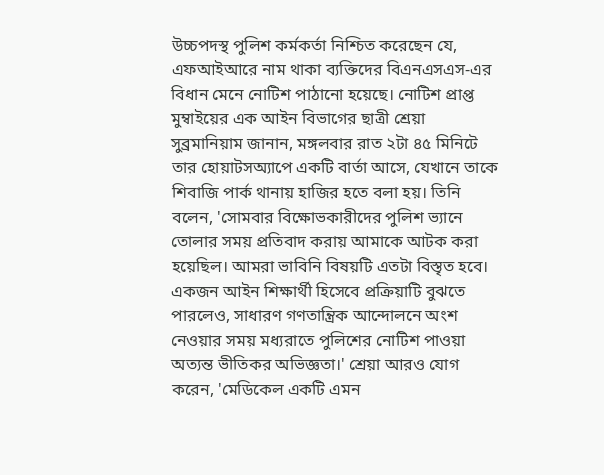উচ্চপদস্থ পুলিশ কর্মকর্তা নিশ্চিত করেছেন যে, এফআইআরে নাম থাকা ব্যক্তিদের বিএনএসএস-এর বিধান মেনে নোটিশ পাঠানো হয়েছে। নোটিশ প্রাপ্ত মুম্বাইয়ের এক আইন বিভাগের ছাত্রী শ্রেয়া সুব্রমানিয়াম জানান, মঙ্গলবার রাত ২টা ৪৫ মিনিটে তার হোয়াটসঅ্যাপে একটি বার্তা আসে, যেখানে তাকে শিবাজি পার্ক থানায় হাজির হতে বলা হয়। তিনি বলেন, 'সোমবার বিক্ষোভকারীদের পুলিশ ভ্যানে তোলার সময় প্রতিবাদ করায় আমাকে আটক করা হয়েছিল। আমরা ভাবিনি বিষয়টি এতটা বিস্তৃত হবে। একজন আইন শিক্ষার্থী হিসেবে প্রক্রিয়াটি বুঝতে পারলেও, সাধারণ গণতান্ত্রিক আন্দোলনে অংশ নেওয়ার সময় মধ্যরাতে পুলিশের নোটিশ পাওয়া অত্যন্ত ভীতিকর অভিজ্ঞতা।' শ্রেয়া আরও যোগ করেন, 'মেডিকেল একটি এমন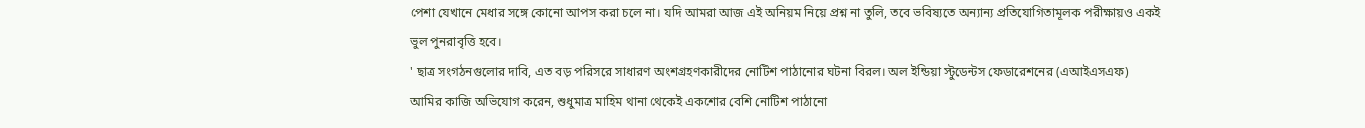পেশা যেখানে মেধার সঙ্গে কোনো আপস করা চলে না। যদি আমরা আজ এই অনিয়ম নিয়ে প্রশ্ন না তুলি, তবে ভবিষ্যতে অন্যান্য প্রতিযোগিতামূলক পরীক্ষায়ও একই ভুল পুনরাবৃত্তি হবে।
' ছাত্র সংগঠনগুলোর দাবি, এত বড় পরিসরে সাধারণ অংশগ্রহণকারীদের নোটিশ পাঠানোর ঘটনা বিরল। অল ইন্ডিয়া স্টুডেন্টস ফেডারেশনের (এআইএসএফ) আমির কাজি অভিযোগ করেন, শুধুমাত্র মাহিম থানা থেকেই একশোর বেশি নোটিশ পাঠানো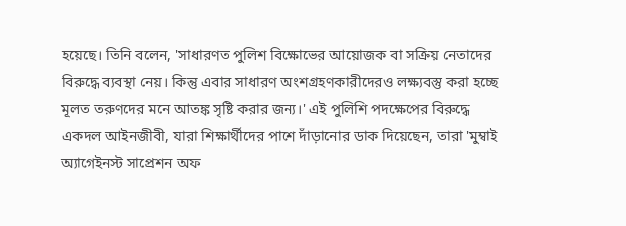হয়েছে। তিনি বলেন, 'সাধারণত পুলিশ বিক্ষোভের আয়োজক বা সক্রিয় নেতাদের বিরুদ্ধে ব্যবস্থা নেয়। কিন্তু এবার সাধারণ অংশগ্রহণকারীদেরও লক্ষ্যবস্তু করা হচ্ছে মূলত তরুণদের মনে আতঙ্ক সৃষ্টি করার জন্য।' এই পুলিশি পদক্ষেপের বিরুদ্ধে একদল আইনজীবী, যারা শিক্ষার্থীদের পাশে দাঁড়ানোর ডাক দিয়েছেন, তারা 'মুম্বাই অ্যাগেইনস্ট সাপ্রেশন অফ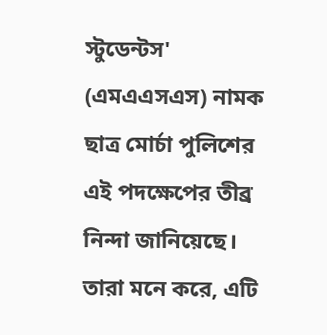স্টুডেন্টস' (এমএএসএস) নামক ছাত্র মোর্চা পুলিশের এই পদক্ষেপের তীব্র নিন্দা জানিয়েছে। তারা মনে করে, এটি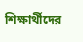শিক্ষার্থীদের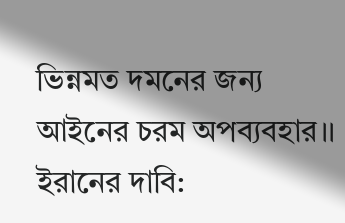ভিন্নমত দমনের জন্য আইনের চরম অপব্যবহার।।
ইরানের দাবি: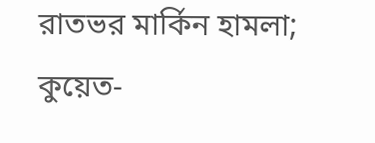রাতভর মার্কিন হামলা; কুয়েত-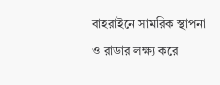বাহরাইনে সামরিক স্থাপনা ও রাডার লক্ষ্য করে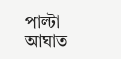পাল্টা আঘাত